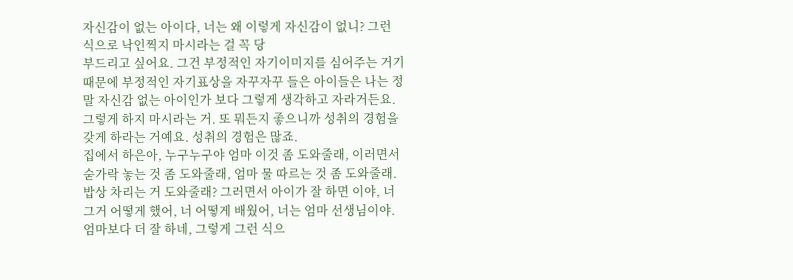자신감이 없는 아이다, 너는 왜 이렇게 자신감이 없니? 그런 식으로 낙인찍지 마시라는 걸 꼭 당
부드리고 싶어요. 그건 부정적인 자기이미지를 심어주는 거기 때문에 부정적인 자기표상을 자꾸자꾸 들은 아이들은 나는 정말 자신감 없는 아이인가 보다 그렇게 생각하고 자라거든요. 그렇게 하지 마시라는 거. 또 뭐든지 좋으니까 성취의 경험을 갖게 하라는 거예요. 성취의 경험은 많죠.
집에서 하은아, 누구누구야 엄마 이것 좀 도와줄래, 이러면서 숟가락 놓는 것 좀 도와줄래, 엄마 물 따르는 것 좀 도와줄래. 밥상 차리는 거 도와줄래? 그러면서 아이가 잘 하면 이야, 너 그거 어떻게 했어, 너 어떻게 배웠어, 너는 엄마 선생님이야. 엄마보다 더 잘 하네, 그렇게 그런 식으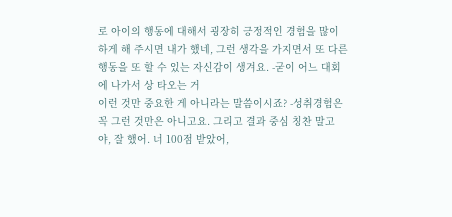로 아이의 행동에 대해서 굉장히 긍정적인 경험을 많이 하게 해 주시면 내가 했네, 그런 생각을 가지면서 또 다른 행동을 또 할 수 있는 자신감이 생겨요. -굳이 어느 대회에 나가서 상 타오는 거
이런 것만 중요한 게 아니라는 말씀이시죠? -성취경험은 꼭 그런 것만은 아니고요. 그리고 결과 중심 칭찬 말고 야, 잘 했어. 너 100점 받았어,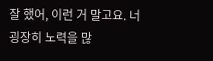잘 했어, 이런 거 말고요. 너 굉장히 노력을 많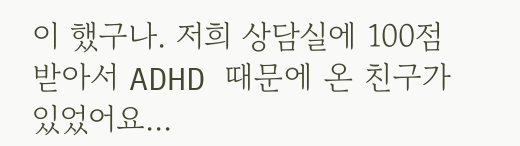이 했구나. 저희 상담실에 100점 받아서 ADHD 때문에 온 친구가 있었어요...